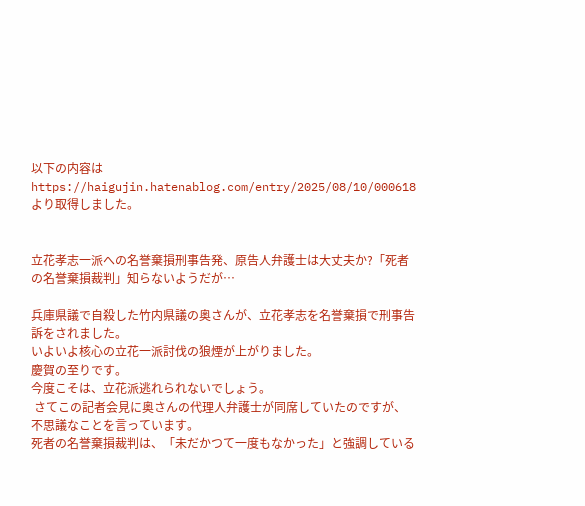以下の内容はhttps://haigujin.hatenablog.com/entry/2025/08/10/000618より取得しました。


立花孝志一派への名誉棄損刑事告発、原告人弁護士は大丈夫か?「死者の名誉棄損裁判」知らないようだが⋯

兵庫県議で自殺した竹内県議の奥さんが、立花孝志を名誉棄損で刑事告訴をされました。
いよいよ核心の立花一派討伐の狼煙が上がりました。
慶賀の至りです。
今度こそは、立花派逃れられないでしょう。
 さてこの記者会見に奥さんの代理人弁護士が同席していたのですが、不思議なことを言っています。
死者の名誉棄損裁判は、「未だかつて一度もなかった」と強調している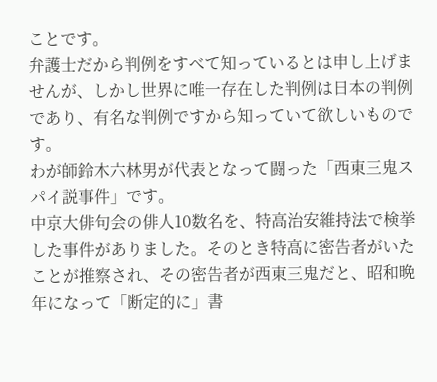ことです。
弁護士だから判例をすべて知っているとは申し上げませんが、しかし世界に唯一存在した判例は日本の判例であり、有名な判例ですから知っていて欲しいものです。
わが師鈴木六林男が代表となって闘った「西東三鬼スパイ説事件」です。
中京大俳句会の俳人10数名を、特高治安維持法で検挙した事件がありました。そのとき特高に密告者がいたことが推察され、その密告者が西東三鬼だと、昭和晩年になって「断定的に」書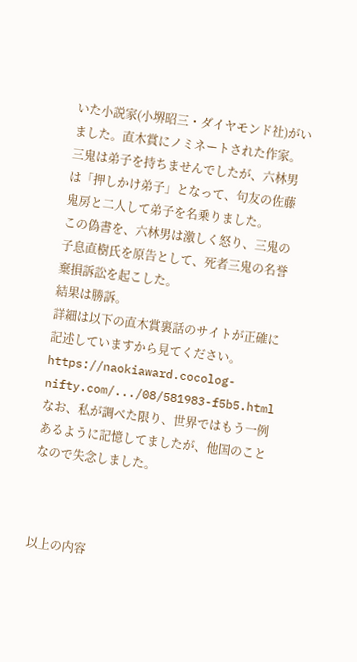いた小説家(小堺昭三・ダイヤモンド社)がいました。直木賞にノミネートされた作家。
三鬼は弟子を持ちませんでしたが、六林男は「押しかけ弟子」となって、句友の佐藤鬼房と二人して弟子を名乗りました。
この偽書を、六林男は激しく怒り、三鬼の子息直樹氏を原告として、死者三鬼の名誉棄損訴訟を起こした。
結果は勝訴。
詳細は以下の直木賞裏話のサイトが正確に記述していますから見てください。
https://naokiaward.cocolog-nifty.com/.../08/581983-f5b5.html
なお、私が調べた限り、世界ではもう一例あるように記憶してましたが、他国のことなので失念しました。



以上の内容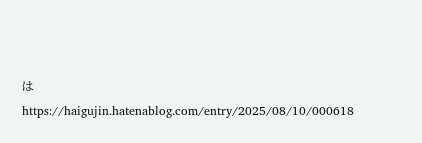はhttps://haigujin.hatenablog.com/entry/2025/08/10/000618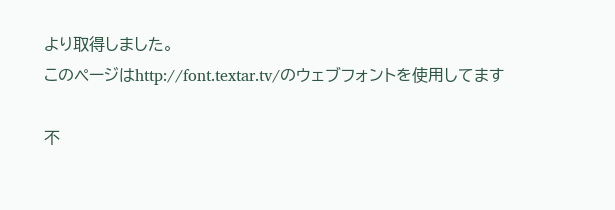より取得しました。
このページはhttp://font.textar.tv/のウェブフォントを使用してます

不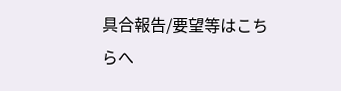具合報告/要望等はこちらへ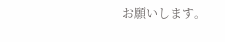お願いします。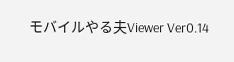モバイルやる夫Viewer Ver0.14